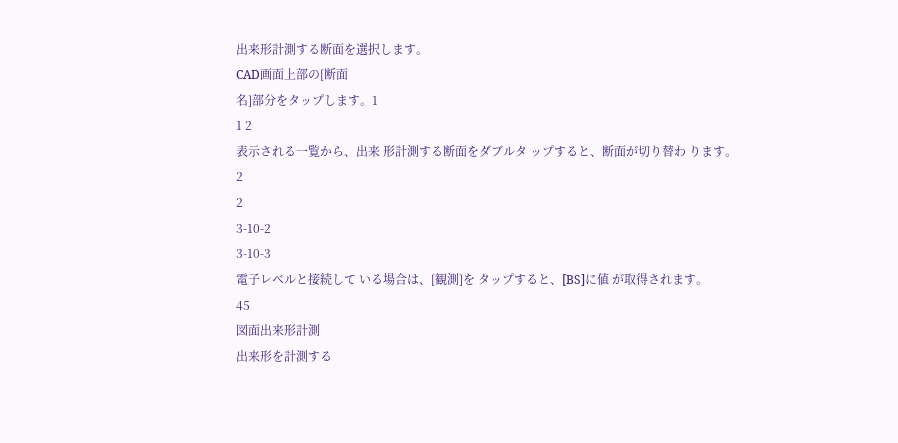出来形計測する断面を選択します。
CAD画面上部の[断面
名]部分をタップします。1
1 2
表示される一覧から、出来 形計測する断面をダブルタ ップすると、断面が切り替わ ります。
2
2
3-10-2
3-10-3
電子レベルと接続して いる場合は、[観測]を タップすると、[BS]に値 が取得されます。
45
図面出来形計測
出来形を計測する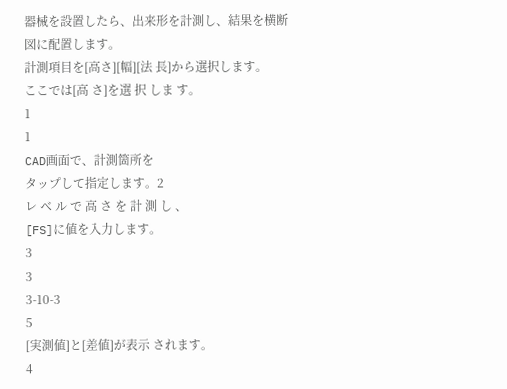器械を設置したら、出来形を計測し、結果を横断図に配置します。
計測項目を[高さ][幅][法 長]から選択します。
ここでは[高 さ]を選 択 しま す。
1
1
CAD画面で、計測箇所を
タップして指定します。2
レ ベ ル で 高 さ を 計 測 し 、
[FS]に値を入力します。
3
3
3-10-3
5
[実測値]と[差値]が表示 されます。
4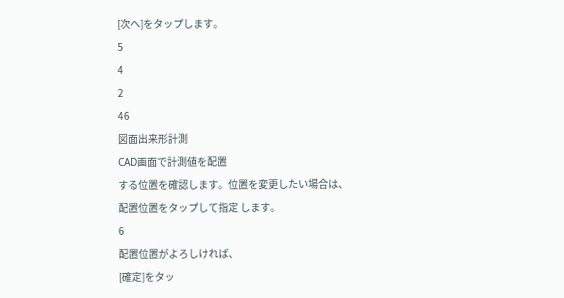[次へ]をタップします。
5
4
2
46
図面出来形計測
CAD画面で計測値を配置
する位置を確認します。位置を変更したい場合は、
配置位置をタップして指定 します。
6
配置位置がよろしければ、
[確定]をタッ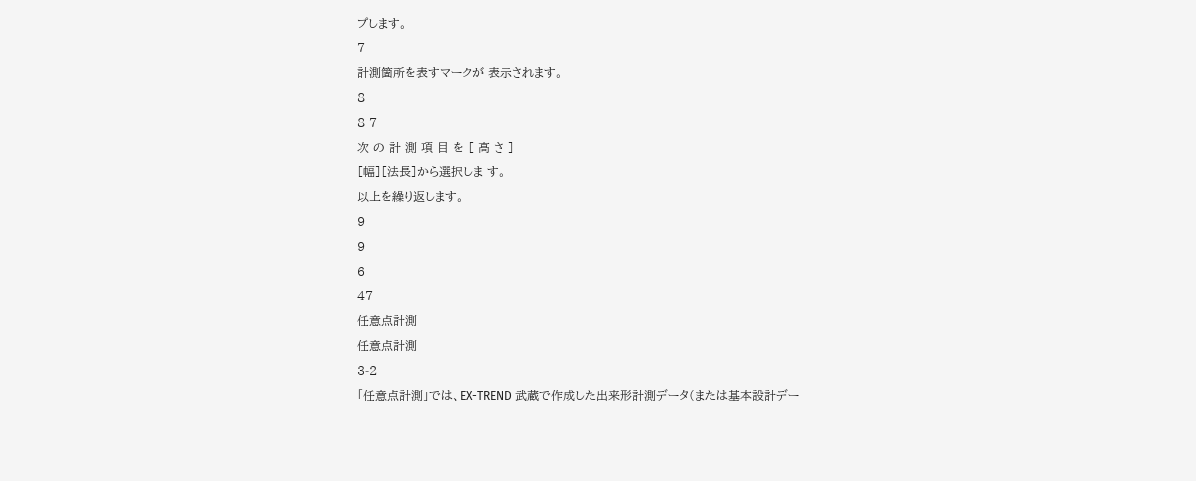プします。
7
計測箇所を表すマークが 表示されます。
8
8 7
次 の 計 測 項 目 を [ 高 さ ]
[幅][法長]から選択しま す。
以上を繰り返します。
9
9
6
47
任意点計測
任意点計測
3-2
「任意点計測」では、EX-TREND 武蔵で作成した出来形計測データ(または基本設計デー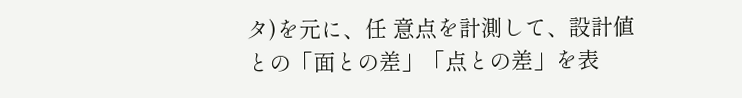タ)を元に、任 意点を計測して、設計値との「面との差」「点との差」を表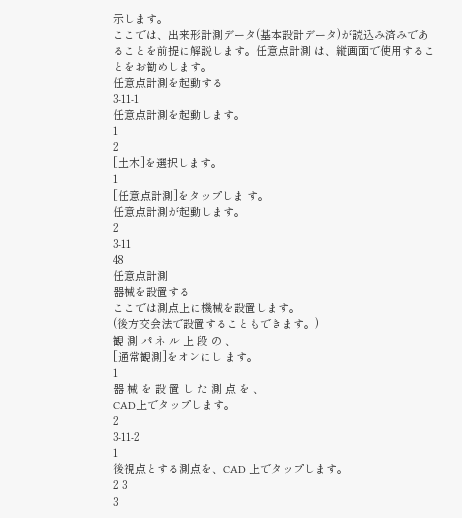示します。
ここでは、出来形計測データ(基本設計データ)が読込み済みであることを前提に解説します。任意点計測 は、縦画面で使用することをお勧めします。
任意点計測を起動する
3-11-1
任意点計測を起動します。
1
2
[土木]を選択します。
1
[任意点計測]をタップしま す。
任意点計測が起動します。
2
3-11
48
任意点計測
器械を設置する
ここでは測点上に機械を設置します。
(後方交会法で設置することもできます。)
観 測 パ ネ ル 上 段 の 、
[通常観測]をオンにし ます。
1
器 械 を 設 置 し た 測 点 を 、
CAD上でタップします。
2
3-11-2
1
後視点とする測点を、CAD 上でタップします。
2 3
3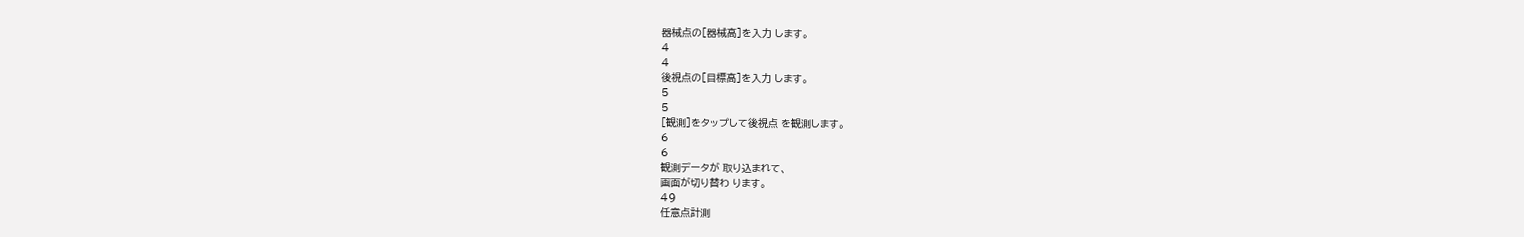器械点の[器械高]を入力 します。
4
4
後視点の[目標高]を入力 します。
5
5
[観測]をタップして後視点 を観測します。
6
6
観測データが 取り込まれて、
画面が切り替わ ります。
49
任意点計測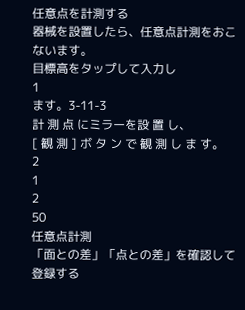任意点を計測する
器械を設置したら、任意点計測をおこないます。
目標高をタップして入力し
1
ます。3-11-3
計 測 点 にミラーを設 置 し、
[ 観 測 ] ボ タ ン で 観 測 し ま す。
2
1
2
50
任意点計測
「面との差」「点との差」を確認して登録する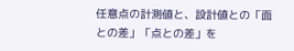任意点の計測値と、設計値との「面との差」「点との差」を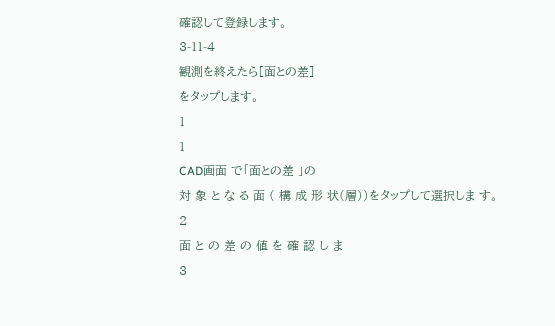確認して登録します。
3-11-4
観測を終えたら[面との差]
をタップします。
1
1
CAD画面 で「面との差 」の
対 象 と な る 面 ( 構 成 形 状(層))をタップして選択しま す。
2
面 と の 差 の 値 を 確 認 し ま
3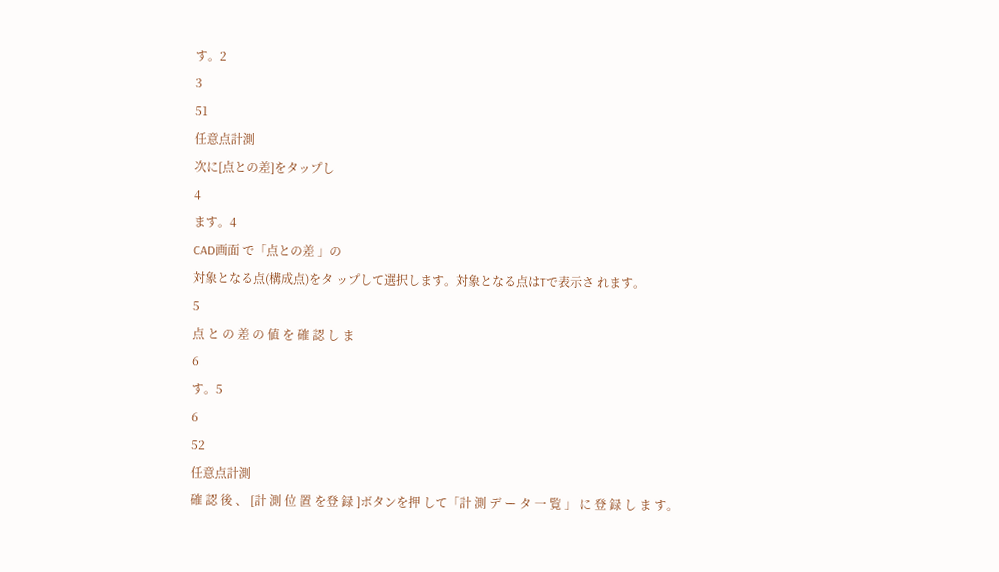す。2
3
51
任意点計測
次に[点との差]をタップし
4
ます。4
CAD画面 で「点との差 」の
対象となる点(構成点)をタ ップして選択します。対象となる点はTで表示さ れます。
5
点 と の 差 の 値 を 確 認 し ま
6
す。5
6
52
任意点計測
確 認 後 、 [計 測 位 置 を登 録 ]ボタンを押 して「計 測 デ ー タ 一 覧 」 に 登 録 し ま す。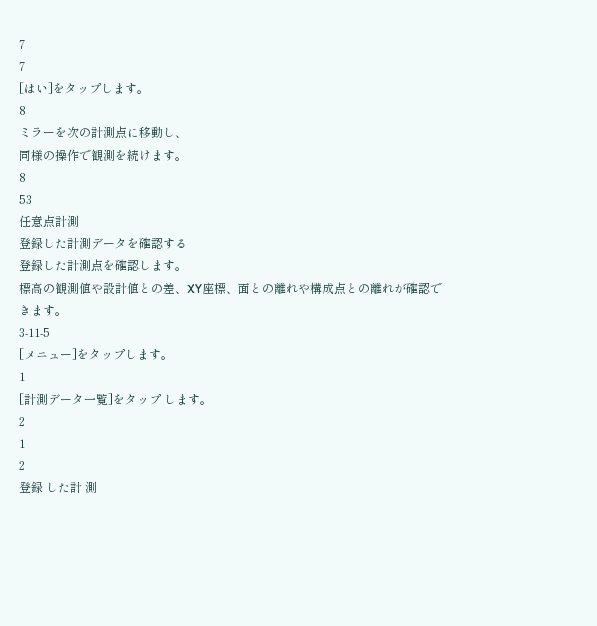7
7
[はい]をタップします。
8
ミラーを次の計測点に移動し、
同様の操作で観測を続けます。
8
53
任意点計測
登録した計測データを確認する
登録した計測点を確認します。
標高の観測値や設計値との差、XY座標、面との離れや構成点との離れが確認できます。
3-11-5
[メニュー]をタップします。
1
[計測データ一覧]をタップ します。
2
1
2
登録 した計 測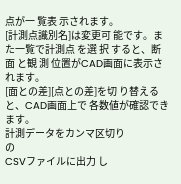点が一 覧表 示されます。
[計測点識別名]は変更可 能です。また一覧で計測点 を選 択 すると、断 面 と観 測 位置がCAD画面に表示さ れます。
[面との差][点との差]を切 り替えると、CAD画面上で 各数値が確認できます。
計測データをカンマ区切り
の
CSVファイルに出力 し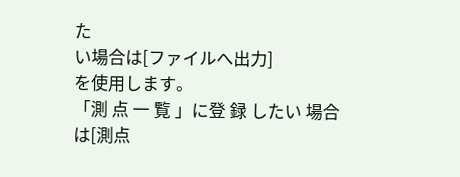た
い場合は[ファイルへ出力]
を使用します。
「測 点 一 覧 」に登 録 したい 場合は[測点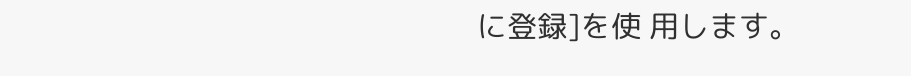に登録]を使 用します。